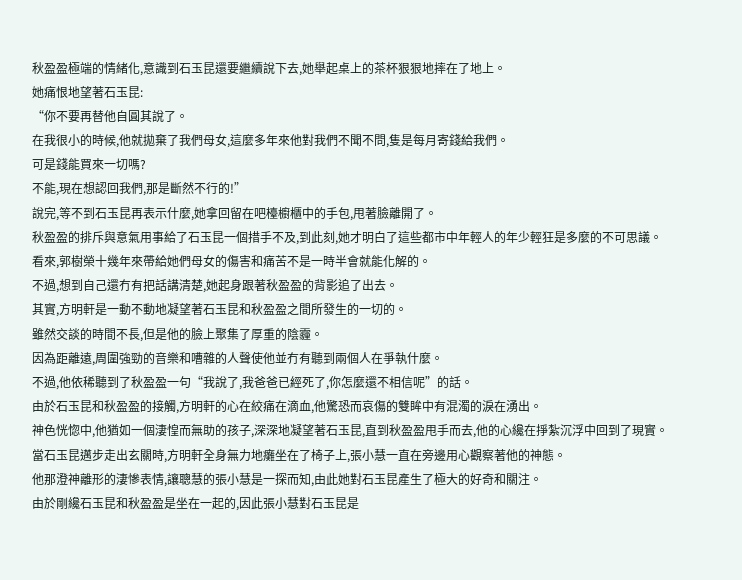秋盈盈極端的情緒化,意識到石玉昆還要繼續說下去,她舉起桌上的茶杯狠狠地摔在了地上。
她痛恨地望著石玉昆:
“你不要再替他自圓其說了。
在我很小的時候,他就拋棄了我們母女,這麼多年來他對我們不聞不問,隻是每月寄錢給我們。
可是錢能買來一切嗎?
不能,現在想認回我們,那是斷然不行的!”
說完,等不到石玉昆再表示什麼,她拿回留在吧檯櫥櫃中的手包,甩著臉離開了。
秋盈盈的排斥與意氣用事給了石玉昆一個措手不及,到此刻,她才明白了這些都市中年輕人的年少輕狂是多麼的不可思議。
看來,郭樹榮十幾年來帶給她們母女的傷害和痛苦不是一時半會就能化解的。
不過,想到自己還冇有把話講清楚,她起身跟著秋盈盈的背影追了出去。
其實,方明軒是一動不動地凝望著石玉昆和秋盈盈之間所發生的一切的。
雖然交談的時間不長,但是他的臉上聚集了厚重的陰霾。
因為距離遠,周圍強勁的音樂和嘈雜的人聲使他並冇有聽到兩個人在爭執什麼。
不過,他依稀聽到了秋盈盈一句“我說了,我爸爸已經死了,你怎麼還不相信呢”的話。
由於石玉昆和秋盈盈的接觸,方明軒的心在絞痛在滴血,他驚恐而哀傷的雙眸中有混濁的淚在湧出。
神色恍惚中,他猶如一個淒惶而無助的孩子,深深地凝望著石玉昆,直到秋盈盈甩手而去,他的心纔在掙紮沉浮中回到了現實。
當石玉昆邁步走出玄關時,方明軒全身無力地癱坐在了椅子上,張小慧一直在旁邊用心觀察著他的神態。
他那澄神離形的淒慘表情,讓聰慧的張小慧是一探而知,由此她對石玉昆產生了極大的好奇和關注。
由於剛纔石玉昆和秋盈盈是坐在一起的,因此張小慧對石玉昆是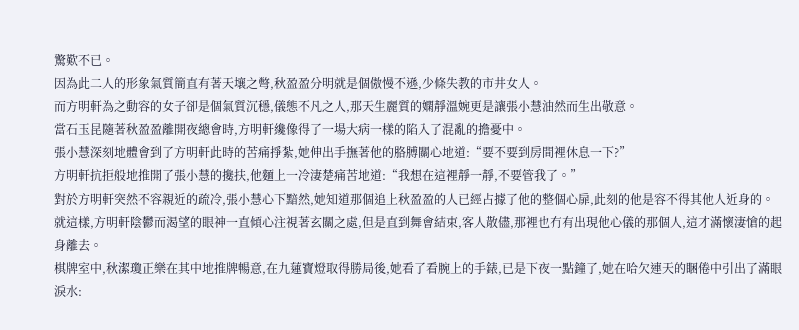驚歎不已。
因為此二人的形象氣質簡直有著天壤之彆,秋盈盈分明就是個傲慢不遜,少條失教的市井女人。
而方明軒為之動容的女子卻是個氣質沉穩,儀態不凡之人,那天生麗質的嫻靜溫婉更是讓張小慧油然而生出敬意。
當石玉昆隨著秋盈盈離開夜總會時,方明軒纔像得了一場大病一樣的陷入了混亂的擔憂中。
張小慧深刻地體會到了方明軒此時的苦痛掙紮,她伸出手撫著他的胳膊關心地道:“要不要到房間裡休息一下?”
方明軒抗拒般地推開了張小慧的攙扶,他麵上一冷淒楚痛苦地道:“我想在這裡靜一靜,不要管我了。”
對於方明軒突然不容親近的疏冷,張小慧心下黯然,她知道那個追上秋盈盈的人已經占據了他的整個心扉,此刻的他是容不得其他人近身的。
就這樣,方明軒陰鬱而渴望的眼神一直傾心注視著玄關之處,但是直到舞會結束,客人散儘,那裡也冇有出現他心儀的那個人,這才滿懷淒愴的起身離去。
棋牌室中,秋潔瓊正樂在其中地推牌暢意,在九蓮寶燈取得勝局後,她看了看腕上的手錶,已是下夜一點鐘了,她在哈欠連天的睏倦中引出了滿眼淚水: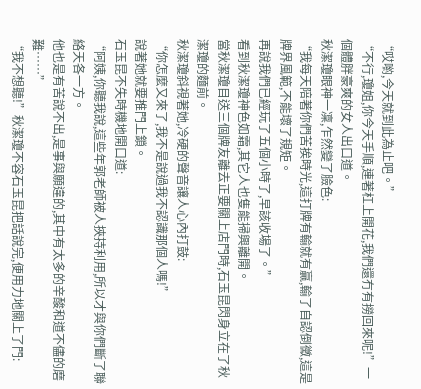“哎喲,今天就到此為止吧。”
“不行,瓊姐,你今天手順,連著杠上開花,我們還冇有撈回來呢!”一個體胖豪爽的女人出口道。
秋潔瓊眼神一凜,乍然變了臉色:
“我每天陪著你們苦挨時光,這打牌有輸就有贏,輸了自認倒黴,這是牌界風範,不能壞了規矩。
再說我們已經玩了五個小時了,早該收場了。”
看到秋潔瓊神色如霜,其它人也隻能掃興離開。
當秋潔瓊目送三個牌友離去正要關上店門時,石玉昆閃身立在了秋潔瓊的麵前。
秋潔瓊斜視著她,冷硬的聲音讓人心內打鼓:
“你怎麼又來了,我不是說過我不認識那個人嗎!”
說著她就要推門上鎖。
石玉昆不失時機地開口道:
“阿姨,你聽我說,這些年郭老師被人挾持利用,所以才與你們斷了聯絡天各一方。
他也是有苦說不出,是事與願違的,其中有太多的辛酸和道不儘的磨難……”
“我不想聽!”秋潔瓊不容石玉昆把話說完,便用力地關上了門: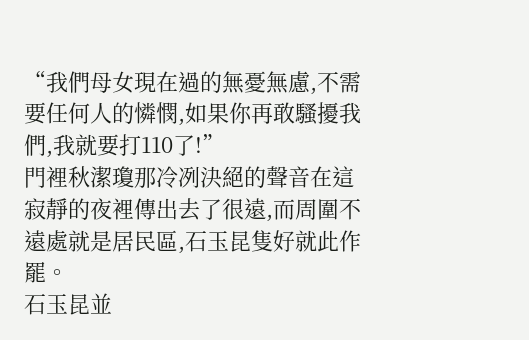“我們母女現在過的無憂無慮,不需要任何人的憐憫,如果你再敢騷擾我們,我就要打110了!”
門裡秋潔瓊那冷冽決絕的聲音在這寂靜的夜裡傳出去了很遠,而周圍不遠處就是居民區,石玉昆隻好就此作罷。
石玉昆並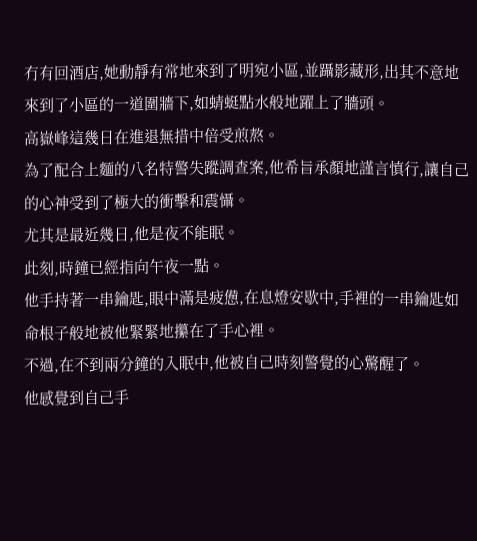冇有回酒店,她動靜有常地來到了明宛小區,並躡影藏形,出其不意地來到了小區的一道圍牆下,如蜻蜓點水般地躍上了牆頭。
高嶽峰這幾日在進退無措中倍受煎熬。
為了配合上麵的八名特警失蹤調查案,他希旨承顏地謹言慎行,讓自己的心神受到了極大的衝擊和震懾。
尤其是最近幾日,他是夜不能眠。
此刻,時鐘已經指向午夜一點。
他手持著一串鑰匙,眼中滿是疲憊,在息燈安歇中,手裡的一串鑰匙如命根子般地被他緊緊地攥在了手心裡。
不過,在不到兩分鐘的入眠中,他被自己時刻警覺的心驚醒了。
他感覺到自己手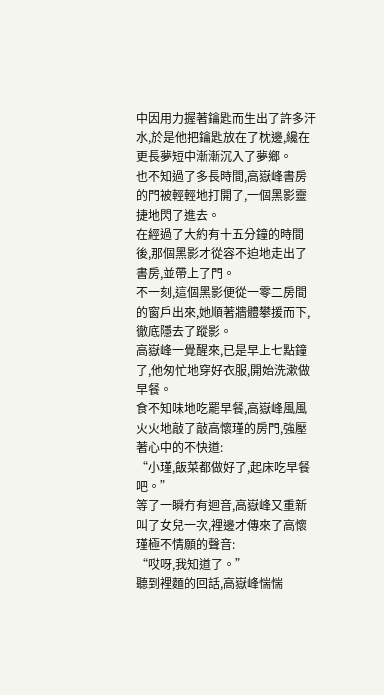中因用力握著鑰匙而生出了許多汗水,於是他把鑰匙放在了枕邊,纔在更長夢短中漸漸沉入了夢鄉。
也不知過了多長時間,高嶽峰書房的門被輕輕地打開了,一個黑影靈捷地閃了進去。
在經過了大約有十五分鐘的時間後,那個黑影才從容不迫地走出了書房,並帶上了門。
不一刻,這個黑影便從一零二房間的窗戶出來,她順著牆體攀援而下,徹底隱去了蹤影。
高嶽峰一覺醒來,已是早上七點鐘了,他匆忙地穿好衣服,開始洗漱做早餐。
食不知味地吃罷早餐,高嶽峰風風火火地敲了敲高懷瑾的房門,強壓著心中的不快道:
“小瑾,飯菜都做好了,起床吃早餐吧。”
等了一瞬冇有迴音,高嶽峰又重新叫了女兒一次,裡邊才傳來了高懷瑾極不情願的聲音:
“哎呀,我知道了。”
聽到裡麵的回話,高嶽峰惴惴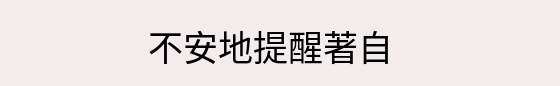不安地提醒著自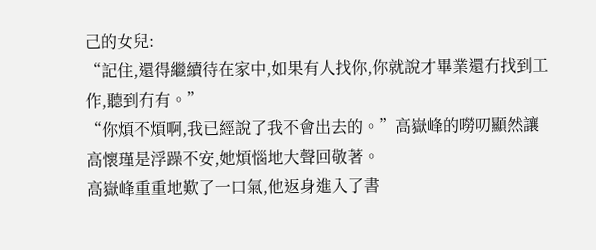己的女兒:
“記住,還得繼續待在家中,如果有人找你,你就說才畢業還冇找到工作,聽到冇有。”
“你煩不煩啊,我已經說了我不會出去的。”高嶽峰的嘮叨顯然讓高懷瑾是浮躁不安,她煩惱地大聲回敬著。
高嶽峰重重地歎了一口氣,他返身進入了書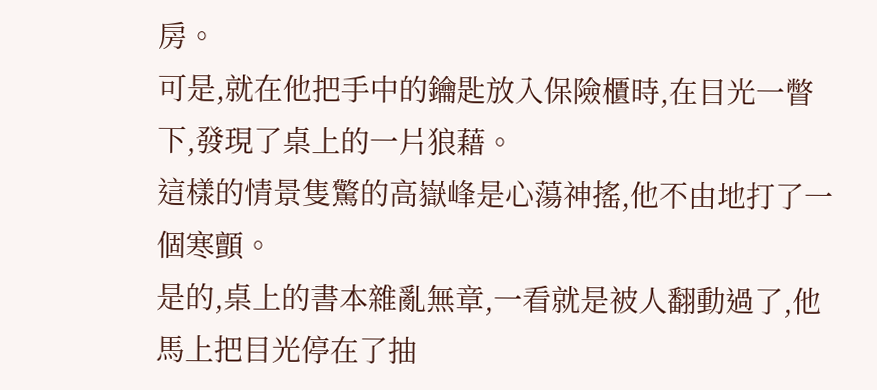房。
可是,就在他把手中的鑰匙放入保險櫃時,在目光一瞥下,發現了桌上的一片狼藉。
這樣的情景隻驚的高嶽峰是心蕩神搖,他不由地打了一個寒顫。
是的,桌上的書本雜亂無章,一看就是被人翻動過了,他馬上把目光停在了抽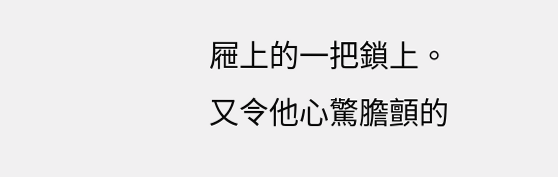屜上的一把鎖上。
又令他心驚膽顫的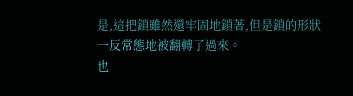是,這把鎖雖然還牢固地鎖著,但是鎖的形狀一反常態地被翻轉了過來。
也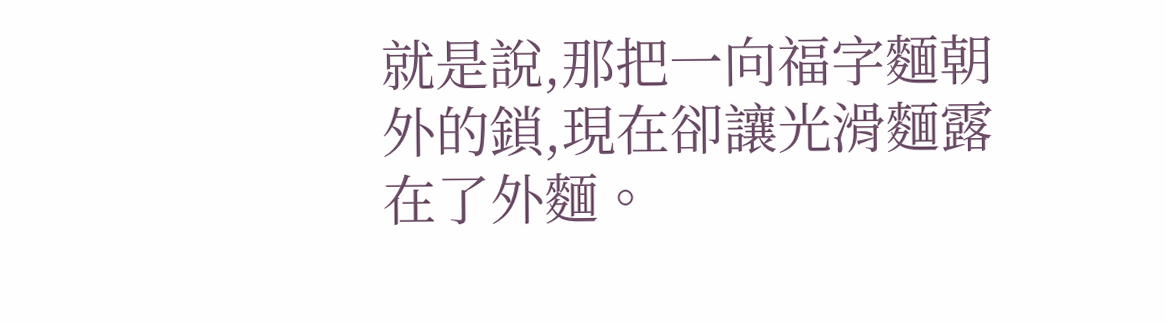就是說,那把一向福字麵朝外的鎖,現在卻讓光滑麵露在了外麵。